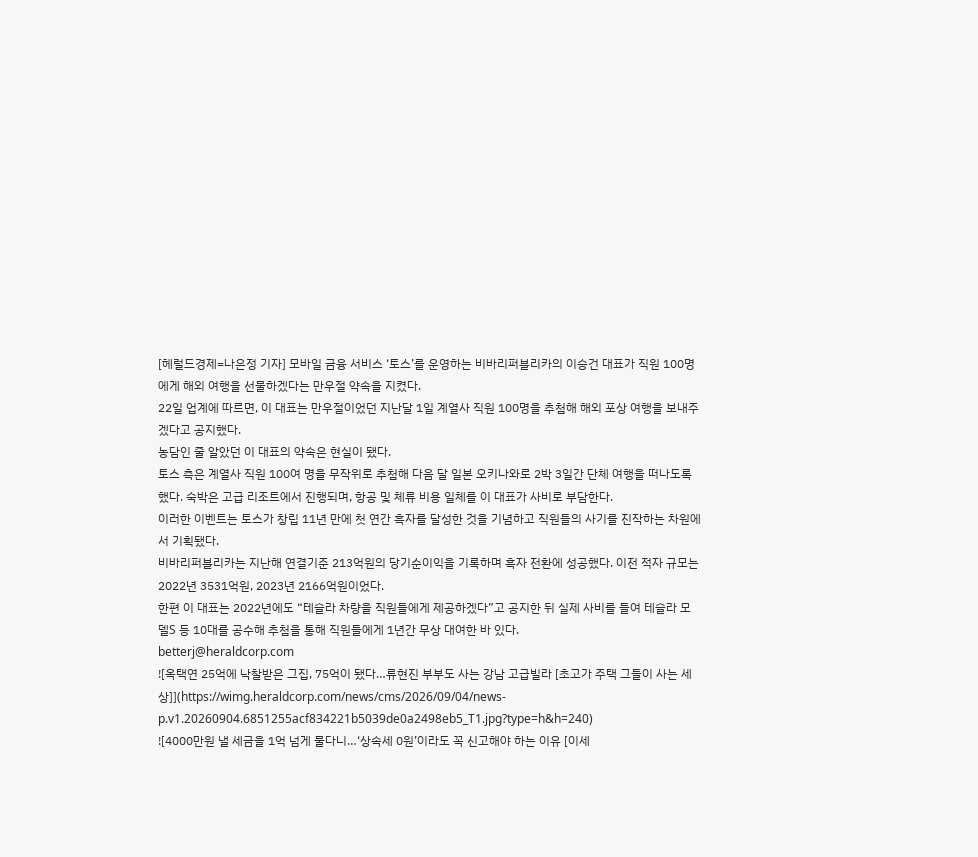[헤럴드경제=나은정 기자] 모바일 금융 서비스 ‘토스’를 운영하는 비바리퍼블리카의 이승건 대표가 직원 100명에게 해외 여행을 선물하겠다는 만우절 약속을 지켰다.
22일 업계에 따르면, 이 대표는 만우절이었던 지난달 1일 계열사 직원 100명을 추첨해 해외 포상 여행을 보내주겠다고 공지했다.
농담인 줄 알았던 이 대표의 약속은 현실이 됐다.
토스 측은 계열사 직원 100여 명을 무작위로 추첨해 다음 달 일본 오키나와로 2박 3일간 단체 여행을 떠나도록 했다. 숙박은 고급 리조트에서 진행되며, 항공 및 체류 비용 일체를 이 대표가 사비로 부담한다.
이러한 이벤트는 토스가 창립 11년 만에 첫 연간 흑자를 달성한 것을 기념하고 직원들의 사기를 진작하는 차원에서 기획됐다.
비바리퍼블리카는 지난해 연결기준 213억원의 당기순이익을 기록하며 흑자 전환에 성공했다. 이전 적자 규모는 2022년 3531억원, 2023년 2166억원이었다.
한편 이 대표는 2022년에도 “테슬라 차량을 직원들에게 제공하겠다”고 공지한 뒤 실제 사비를 들여 테슬라 모델S 등 10대를 공수해 추첨을 통해 직원들에게 1년간 무상 대여한 바 있다.
betterj@heraldcorp.com
![옥택연 25억에 낙찰받은 그집, 75억이 됐다…류현진 부부도 사는 강남 고급빌라 [초고가 주택 그들이 사는 세상]](https://wimg.heraldcorp.com/news/cms/2026/09/04/news-p.v1.20260904.6851255acf834221b5039de0a2498eb5_T1.jpg?type=h&h=240)
![4000만원 낼 세금을 1억 넘게 물다니…‘상속세 0원’이라도 꼭 신고해야 하는 이유 [이세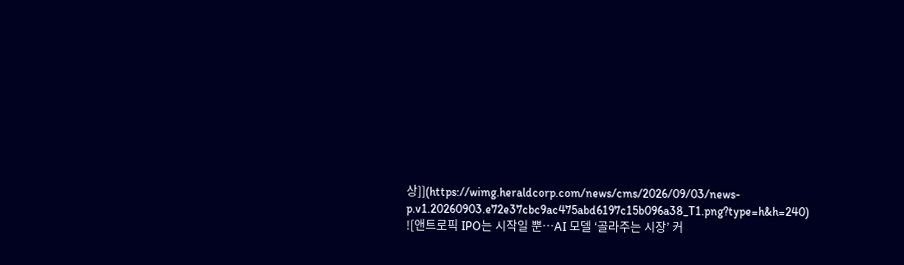상]](https://wimg.heraldcorp.com/news/cms/2026/09/03/news-p.v1.20260903.e72e37cbc9ac475abd6197c15b096a38_T1.png?type=h&h=240)
![앤트로픽 IPO는 시작일 뿐…AI 모델 ‘골라주는 시장’ 커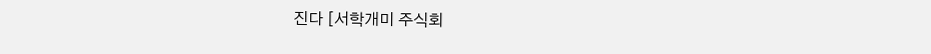진다 [서학개미 주식회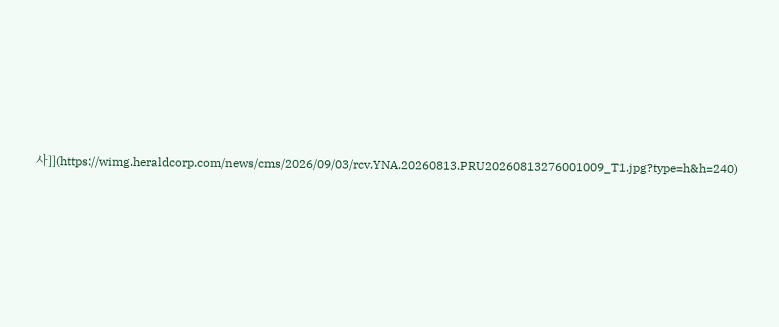사]](https://wimg.heraldcorp.com/news/cms/2026/09/03/rcv.YNA.20260813.PRU20260813276001009_T1.jpg?type=h&h=240)